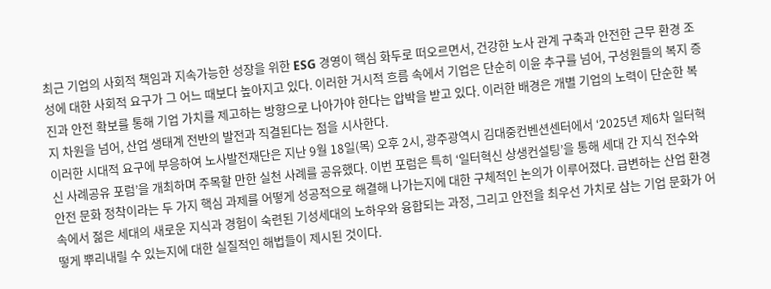최근 기업의 사회적 책임과 지속가능한 성장을 위한 ESG 경영이 핵심 화두로 떠오르면서, 건강한 노사 관계 구축과 안전한 근무 환경 조성에 대한 사회적 요구가 그 어느 때보다 높아지고 있다. 이러한 거시적 흐름 속에서 기업은 단순히 이윤 추구를 넘어, 구성원들의 복지 증진과 안전 확보를 통해 기업 가치를 제고하는 방향으로 나아가야 한다는 압박을 받고 있다. 이러한 배경은 개별 기업의 노력이 단순한 복지 차원을 넘어, 산업 생태계 전반의 발전과 직결된다는 점을 시사한다.
이러한 시대적 요구에 부응하여 노사발전재단은 지난 9월 18일(목) 오후 2시, 광주광역시 김대중컨벤션센터에서 ‘2025년 제6차 일터혁신 사례공유 포럼’을 개최하며 주목할 만한 실천 사례를 공유했다. 이번 포럼은 특히 ‘일터혁신 상생컨설팅’을 통해 세대 간 지식 전수와 안전 문화 정착이라는 두 가지 핵심 과제를 어떻게 성공적으로 해결해 나가는지에 대한 구체적인 논의가 이루어졌다. 급변하는 산업 환경 속에서 젊은 세대의 새로운 지식과 경험이 숙련된 기성세대의 노하우와 융합되는 과정, 그리고 안전을 최우선 가치로 삼는 기업 문화가 어떻게 뿌리내릴 수 있는지에 대한 실질적인 해법들이 제시된 것이다.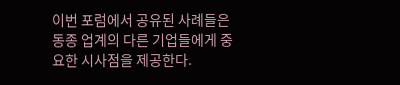이번 포럼에서 공유된 사례들은 동종 업계의 다른 기업들에게 중요한 시사점을 제공한다.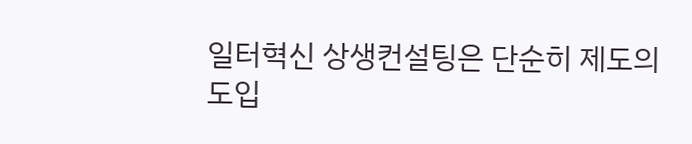일터혁신 상생컨설팅은 단순히 제도의 도입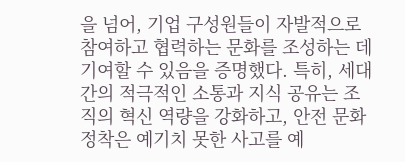을 넘어, 기업 구성원들이 자발적으로 참여하고 협력하는 문화를 조성하는 데 기여할 수 있음을 증명했다. 특히, 세대 간의 적극적인 소통과 지식 공유는 조직의 혁신 역량을 강화하고, 안전 문화 정착은 예기치 못한 사고를 예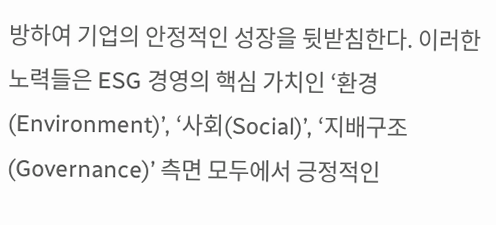방하여 기업의 안정적인 성장을 뒷받침한다. 이러한 노력들은 ESG 경영의 핵심 가치인 ‘환경(Environment)’, ‘사회(Social)’, ‘지배구조(Governance)’ 측면 모두에서 긍정적인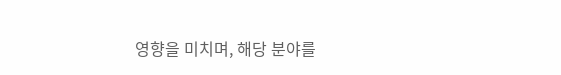영향을 미치며, 해당 분야를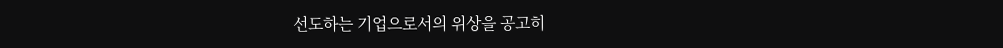선도하는 기업으로서의 위상을 공고히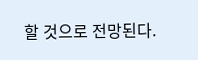할 것으로 전망된다.